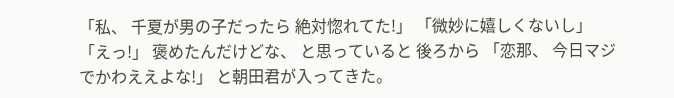「私、 千夏が男の子だったら 絶対惚れてた!」 「微妙に嬉しくないし」 「えっ!」 褒めたんだけどな、 と思っていると 後ろから 「恋那、 今日マジでかわええよな!」 と朝田君が入ってきた。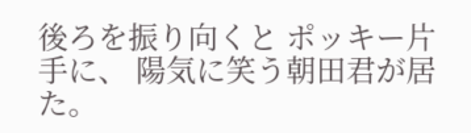後ろを振り向くと ポッキー片手に、 陽気に笑う朝田君が居た。